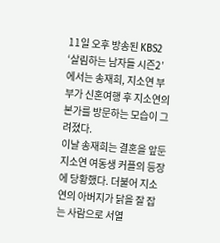11일 오후 방송된 KBS2 ‘살림하는 남자들 시즌2’에서는 송재희, 지소연 부부가 신혼여행 후 지소연의 본가를 방문하는 모습이 그려졌다.
이날 송재희는 결혼을 앞둔 지소연 여동생 커플의 등장에 당황했다. 더불어 지소연의 아버지가 닭을 잘 잡는 사람으로 서열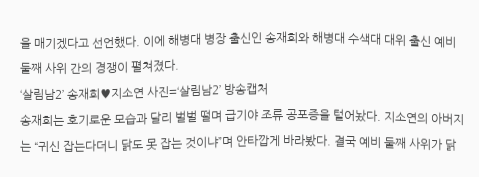을 매기겠다고 선언했다. 이에 해병대 병장 출신인 송재희와 해병대 수색대 대위 출신 예비 둘째 사위 간의 경쟁이 펼쳐졌다.
‘살림남2’ 송재희♥지소연 사진=‘살림남2’ 방송캡처
송재희는 호기로운 모습과 달리 벌벌 떨며 급기야 조류 공포증을 털어놨다. 지소연의 아버지는 “귀신 잡는다더니 닭도 못 잡는 것이냐”며 안타깝게 바라봤다. 결국 예비 둘째 사위가 닭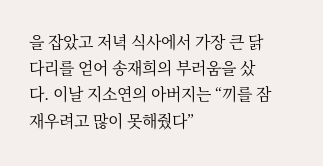을 잡았고 저녁 식사에서 가장 큰 닭다리를 얻어 송재희의 부러움을 샀다. 이날 지소연의 아버지는 “끼를 잠재우려고 많이 못해줬다”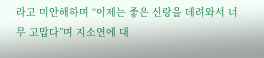라고 미안해하며 “이제는 좋은 신랑을 데려와서 너무 고맙다”며 지소연에 대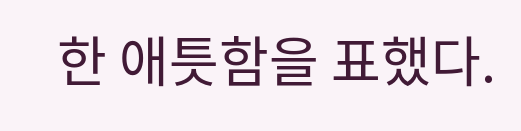한 애틋함을 표했다.